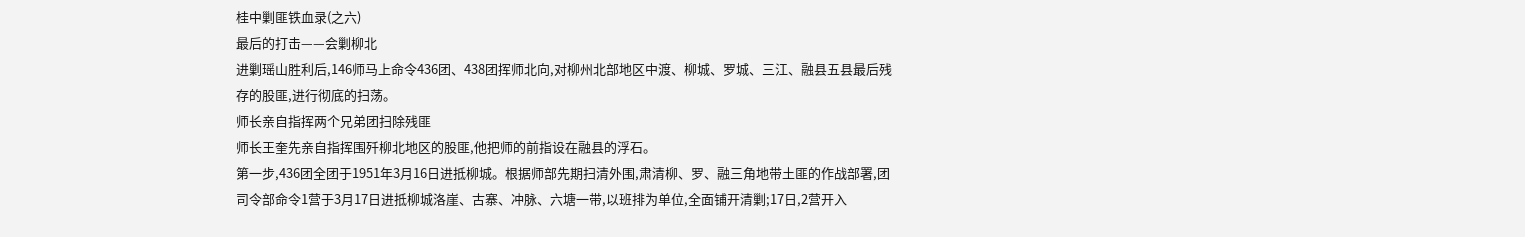桂中剿匪铁血录(之六)
最后的打击——会剿柳北
进剿瑶山胜利后,146师马上命令436团、438团挥师北向,对柳州北部地区中渡、柳城、罗城、三江、融县五县最后残存的股匪,进行彻底的扫荡。
师长亲自指挥两个兄弟团扫除残匪
师长王奎先亲自指挥围歼柳北地区的股匪,他把师的前指设在融县的浮石。
第一步,436团全团于1951年3月16日进抵柳城。根据师部先期扫清外围,肃清柳、罗、融三角地带土匪的作战部署,团司令部命令1营于3月17日进抵柳城洛崖、古寨、冲脉、六塘一带,以班排为单位,全面铺开清剿;17日,2营开入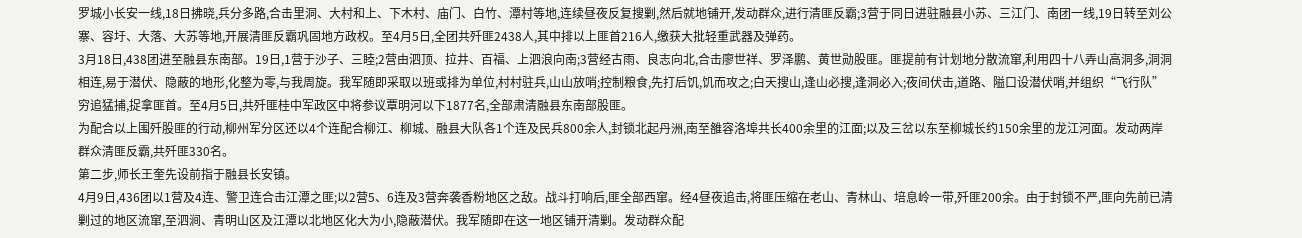罗城小长安一线,18日拂晓,兵分多路,合击里洞、大村和上、下木村、庙门、白竹、潭村等地,连续昼夜反复搜剿,然后就地铺开,发动群众,进行清匪反霸;3营于同日进驻融县小苏、三江门、南团一线,19日转至刘公寨、容圩、大落、大苏等地,开展清匪反霸巩固地方政权。至4月5日,全团共歼匪2438人,其中排以上匪首216人,缴获大批轻重武器及弹药。
3月18日,438团进至融县东南部。19日,1营于沙子、三睦;2营由泗顶、拉井、百福、上泗浪向南;3营经古雨、良志向北,合击廖世祥、罗泽鹏、黄世勋股匪。匪提前有计划地分散流窜,利用四十八弄山高洞多,洞洞相连,易于潜伏、隐蔽的地形,化整为零,与我周旋。我军随即采取以班或排为单位,村村驻兵,山山放哨;控制粮食,先打后饥,饥而攻之;白天搜山,逢山必搜,逢洞必入;夜间伏击,道路、隘口设潜伏哨,并组织“飞行队”穷追猛捕,捉拿匪首。至4月5日,共歼匪桂中军政区中将参议覃明河以下1877名,全部肃清融县东南部股匪。
为配合以上围歼股匪的行动,柳州军分区还以4个连配合柳江、柳城、融县大队各1个连及民兵800余人,封锁北起丹洲,南至雒容洛埠共长400余里的江面;以及三岔以东至柳城长约150余里的龙江河面。发动两岸群众清匪反霸,共歼匪330名。
第二步,师长王奎先设前指于融县长安镇。
4月9日,436团以1营及4连、警卫连合击江潭之匪;以2营5、6连及3营奔袭香粉地区之敌。战斗打响后,匪全部西窜。经4昼夜追击,将匪压缩在老山、青林山、培息岭一带,歼匪200余。由于封锁不严,匪向先前已清剿过的地区流窜,至泗涧、青明山区及江潭以北地区化大为小,隐蔽潜伏。我军随即在这一地区铺开清剿。发动群众配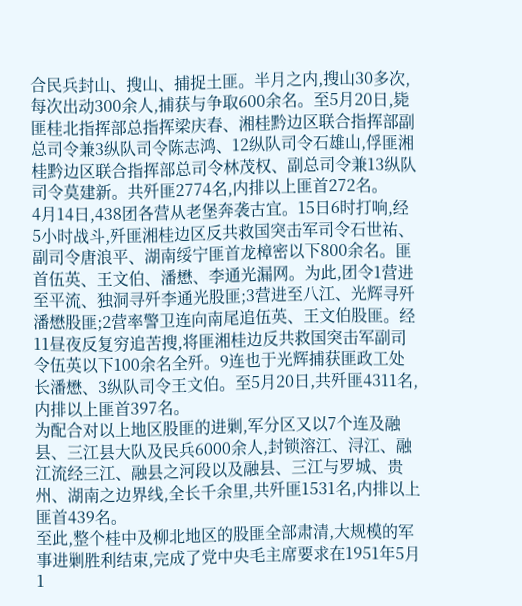合民兵封山、搜山、捕捉土匪。半月之内,搜山30多次,每次出动300余人,捕获与争取600余名。至5月20日,毙匪桂北指挥部总指挥梁庆春、湘桂黔边区联合指挥部副总司令兼3纵队司令陈志鸿、12纵队司令石雄山,俘匪湘桂黔边区联合指挥部总司令林茂权、副总司令兼13纵队司令莫建新。共歼匪2774名,内排以上匪首272名。
4月14日,438团各营从老堡奔袭古宜。15日6时打响,经5小时战斗,歼匪湘桂边区反共救国突击军司令石世祐、副司令唐浪平、湖南绥宁匪首龙樟密以下800余名。匪首伍英、王文伯、潘懋、李通光漏网。为此,团令1营进至平流、独洞寻歼李通光股匪;3营进至八江、光辉寻歼潘懋股匪;2营率警卫连向南尾追伍英、王文伯股匪。经11昼夜反复穷追苦搜,将匪湘桂边反共救国突击军副司令伍英以下100余名全歼。9连也于光辉捕获匪政工处长潘懋、3纵队司令王文伯。至5月20日,共歼匪4311名,内排以上匪首397名。
为配合对以上地区股匪的进剿,军分区又以7个连及融县、三江县大队及民兵6000余人,封锁溶江、浔江、融江流经三江、融县之河段以及融县、三江与罗城、贵州、湖南之边界线,全长千余里,共歼匪1531名,内排以上匪首439名。
至此,整个桂中及柳北地区的股匪全部肃清,大规模的军事进剿胜利结束,完成了党中央毛主席要求在1951年5月1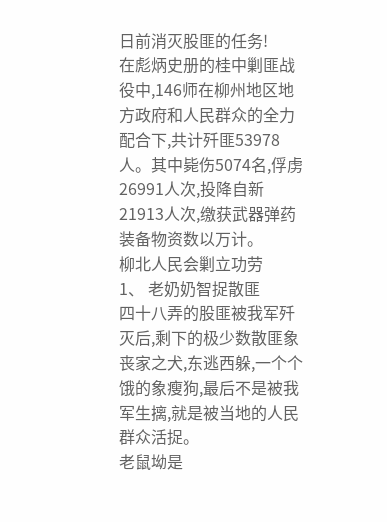日前消灭股匪的任务!
在彪炳史册的桂中剿匪战役中,146师在柳州地区地方政府和人民群众的全力配合下,共计歼匪53978人。其中毙伤5074名,俘虏26991人次,投降自新21913人次,缴获武器弹药装备物资数以万计。
柳北人民会剿立功劳
1、 老奶奶智捉散匪
四十八弄的股匪被我军歼灭后,剩下的极少数散匪象丧家之犬,东逃西躲,一个个饿的象瘦狗,最后不是被我军生摛,就是被当地的人民群众活捉。
老鼠坳是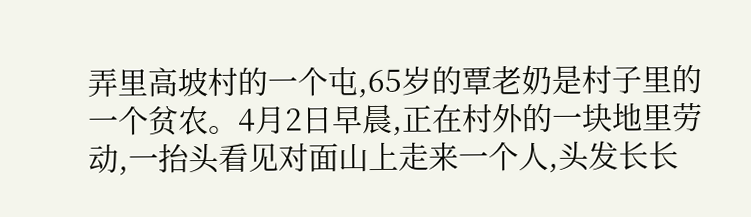弄里高坡村的一个屯,65岁的覃老奶是村子里的一个贫农。4月2日早晨,正在村外的一块地里劳动,一抬头看见对面山上走来一个人,头发长长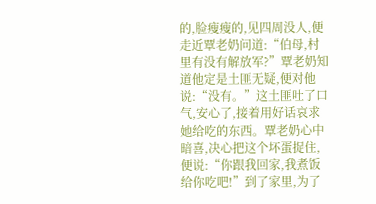的,脸瘦瘦的,见四周没人,便走近覃老奶问道:“伯母,村里有没有解放军?”覃老奶知道他定是土匪无疑,便对他说:“没有。”这土匪吐了口气,安心了,接着用好话哀求她给吃的东西。覃老奶心中暗喜,决心把这个坏蛋捉住,便说:“你跟我回家,我煮饭给你吃吧!”到了家里,为了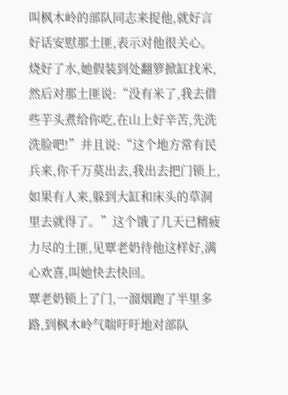叫枫木岭的部队同志来捉他,就好言好话安慰那土匪,表示对他很关心。烧好了水,她假装到处翻箩掀缸找米,然后对那土匪说:“没有米了,我去借些芋头煮给你吃,在山上好辛苦,先洗洗脸吧!”并且说:“这个地方常有民兵来,你千万莫出去,我出去把门锁上,如果有人来,躲到大缸和床头的草洞里去就得了。”这个饿了几天已精疲力尽的土匪,见覃老奶待他这样好,满心欢喜,叫她快去快回。
覃老奶锁上了门,一溜烟跑了半里多路,到枫木岭气喘吁吁地对部队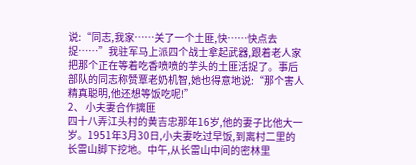说:“同志,我家……关了一个土匪,快……快点去捉……”我驻军马上派四个战士拿起武器,跟着老人家把那个正在等着吃香喷喷的芋头的土匪活捉了。事后部队的同志称赞覃老奶机智,她也得意地说:“那个害人精真聪明,他还想等饭吃呢!”
2、 小夫妻合作摛匪
四十八弄江头村的黄吉忠那年16岁,他的妻子比他大一岁。1951年3月30日,小夫妻吃过早饭,到离村二里的长雷山脚下挖地。中午,从长雷山中间的密林里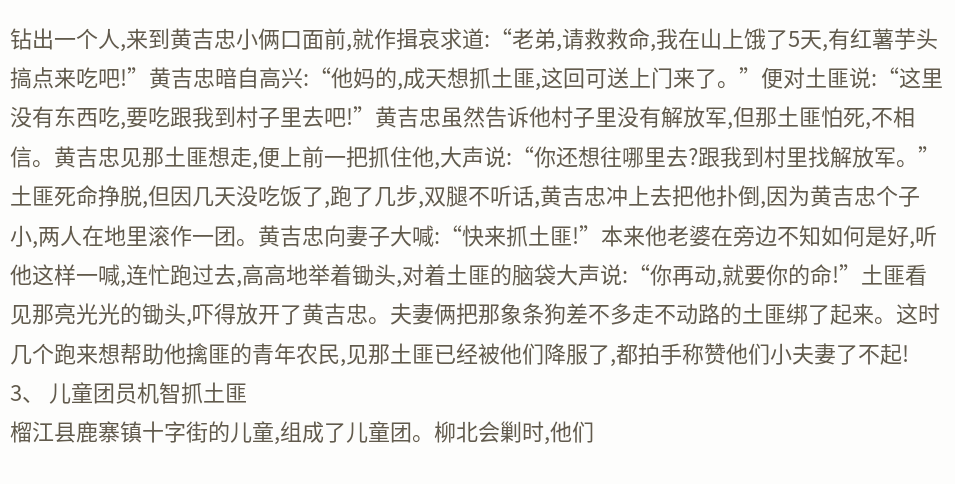钻出一个人,来到黄吉忠小俩口面前,就作揖哀求道:“老弟,请救救命,我在山上饿了5天,有红薯芋头搞点来吃吧!”黄吉忠暗自高兴:“他妈的,成天想抓土匪,这回可送上门来了。”便对土匪说:“这里没有东西吃,要吃跟我到村子里去吧!”黄吉忠虽然告诉他村子里没有解放军,但那土匪怕死,不相信。黄吉忠见那土匪想走,便上前一把抓住他,大声说:“你还想往哪里去?跟我到村里找解放军。”土匪死命挣脱,但因几天没吃饭了,跑了几步,双腿不听话,黄吉忠冲上去把他扑倒,因为黄吉忠个子小,两人在地里滚作一团。黄吉忠向妻子大喊:“快来抓土匪!”本来他老婆在旁边不知如何是好,听他这样一喊,连忙跑过去,高高地举着锄头,对着土匪的脑袋大声说:“你再动,就要你的命!”土匪看见那亮光光的锄头,吓得放开了黄吉忠。夫妻俩把那象条狗差不多走不动路的土匪绑了起来。这时几个跑来想帮助他擒匪的青年农民,见那土匪已经被他们降服了,都拍手称赞他们小夫妻了不起!
3、 儿童团员机智抓土匪
榴江县鹿寨镇十字街的儿童,组成了儿童团。柳北会剿时,他们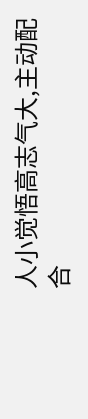人小觉悟高志气大,主动配合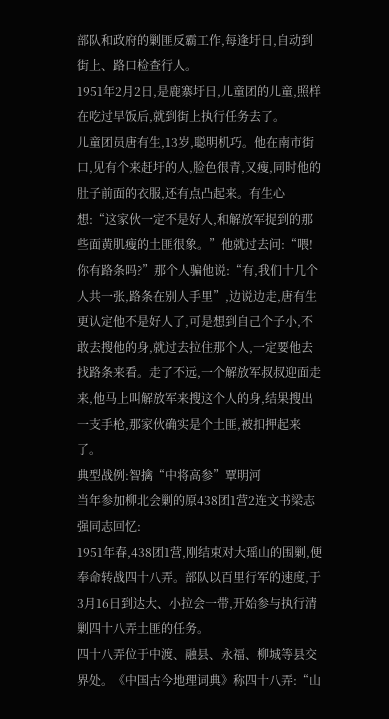部队和政府的剿匪反霸工作,每逢圩日,自动到街上、路口检查行人。
1951年2月2日,是鹿寨圩日,儿童团的儿童,照样在吃过早饭后,就到街上执行任务去了。
儿童团员唐有生,13岁,聪明机巧。他在南市街口,见有个来赶圩的人,脸色很青,又瘦,同时他的肚子前面的衣服,还有点凸起来。有生心想:“这家伙一定不是好人,和解放军捉到的那些面黄肌瘦的土匪很象。”他就过去问:“喂!你有路条吗?”那个人骗他说:“有,我们十几个人共一张,路条在别人手里”,边说边走,唐有生更认定他不是好人了,可是想到自己个子小,不敢去搜他的身,就过去拉住那个人,一定要他去找路条来看。走了不远,一个解放军叔叔迎面走来,他马上叫解放军来搜这个人的身,结果搜出一支手枪,那家伙确实是个土匪,被扣押起来了。
典型战例:智擒“中将高参”覃明河
当年参加柳北会剿的原438团1营2连文书梁志强同志回忆:
1951年春,438团1营,刚结束对大瑶山的围剿,便奉命转战四十八弄。部队以百里行军的速度,于3月16日到达大、小拉会一带,开始参与执行清剿四十八弄土匪的任务。
四十八弄位于中渡、融县、永福、柳城等县交界处。《中国古今地理词典》称四十八弄:“山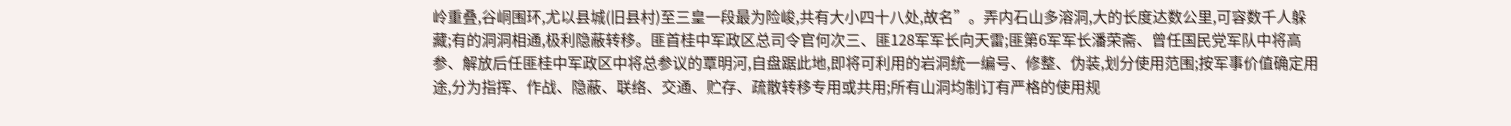岭重叠,谷峒围环,尤以县城(旧县村)至三皇一段最为险峻,共有大小四十八处,故名”。弄内石山多溶洞,大的长度达数公里,可容数千人躲藏;有的洞洞相通,极利隐蔽转移。匪首桂中军政区总司令官何次三、匪128军军长向天雷;匪第6军军长潘荣斋、曾任国民党军队中将高参、解放后任匪桂中军政区中将总参议的覃明河,自盘踞此地,即将可利用的岩洞统一编号、修整、伪装,划分使用范围;按军事价值确定用途,分为指挥、作战、隐蔽、联络、交通、贮存、疏散转移专用或共用;所有山洞均制订有严格的使用规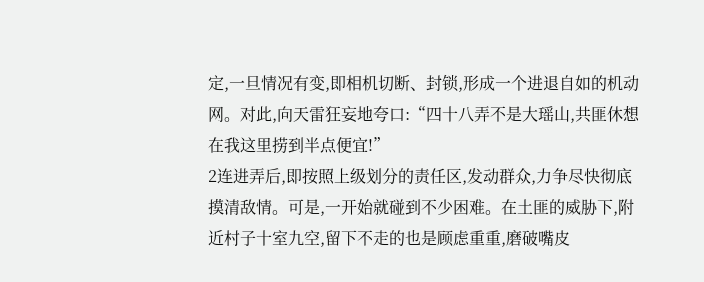定,一旦情况有变,即相机切断、封锁,形成一个进退自如的机动网。对此,向天雷狂妄地夸口:“四十八弄不是大瑶山,共匪休想在我这里捞到半点便宜!”
2连进弄后,即按照上级划分的责任区,发动群众,力争尽快彻底摸清敌情。可是,一开始就碰到不少困难。在土匪的威胁下,附近村子十室九空,留下不走的也是顾虑重重,磨破嘴皮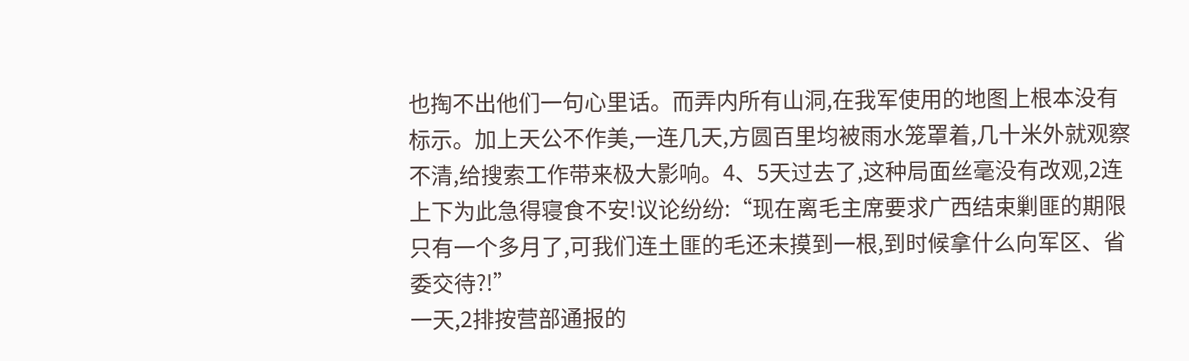也掏不出他们一句心里话。而弄内所有山洞,在我军使用的地图上根本没有标示。加上天公不作美,一连几天,方圆百里均被雨水笼罩着,几十米外就观察不清,给搜索工作带来极大影响。4、5天过去了,这种局面丝毫没有改观,2连上下为此急得寝食不安!议论纷纷:“现在离毛主席要求广西结束剿匪的期限只有一个多月了,可我们连土匪的毛还未摸到一根,到时候拿什么向军区、省委交待?!”
一天,2排按营部通报的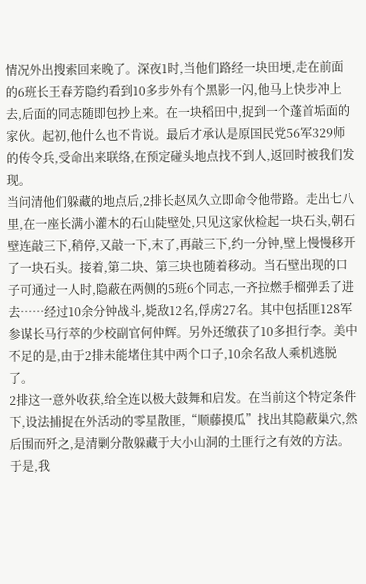情况外出搜索回来晚了。深夜1时,当他们路经一块田埂,走在前面的6班长王春芳隐约看到10多步外有个黑影一闪,他马上快步冲上去,后面的同志随即包抄上来。在一块稻田中,捉到一个蓬首垢面的家伙。起初,他什么也不肯说。最后才承认是原国民党56军329师的传令兵,受命出来联络,在预定碰头地点找不到人,返回时被我们发现。
当问清他们躲藏的地点后,2排长赵凤久立即命令他带路。走出七八里,在一座长满小灌木的石山陡壁处,只见这家伙检起一块石头,朝石壁连敲三下,稍停,又敲一下,末了,再敲三下,约一分钟,壁上慢慢移开了一块石头。接着,第二块、第三块也随着移动。当石壁出现的口子可通过一人时,隐蔽在两侧的5班6个同志,一齐拉燃手榴弹丢了进去……经过10余分钟战斗,毙敌12名,俘虏27名。其中包括匪128军参谋长马行萃的少校副官何仲辉。另外还缴获了10多担行李。美中不足的是,由于2排未能堵住其中两个口子,10余名敌人乘机逃脱了。
2排这一意外收获,给全连以极大鼓舞和启发。在当前这个特定条件下,设法捕捉在外活动的零星散匪,“顺藤摸瓜”找出其隐蔽巢穴,然后围而歼之,是清剿分散躲藏于大小山洞的土匪行之有效的方法。于是,我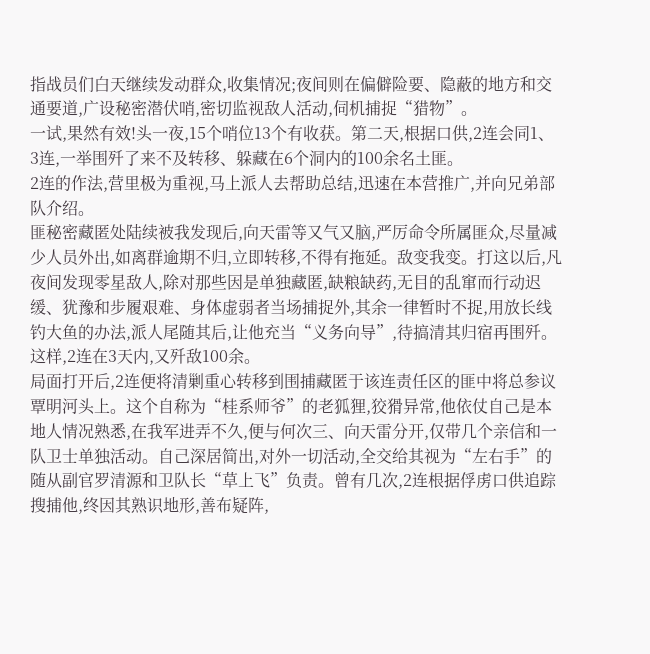指战员们白天继续发动群众,收集情况;夜间则在偏僻险要、隐蔽的地方和交通要道,广设秘密潜伏哨,密切监视敌人活动,伺机捕捉“猎物”。
一试,果然有效!头一夜,15个哨位13个有收获。第二天,根据口供,2连会同1、3连,一举围歼了来不及转移、躲藏在6个洞内的100余名土匪。
2连的作法,营里极为重视,马上派人去帮助总结,迅速在本营推广,并向兄弟部队介绍。
匪秘密藏匿处陆续被我发现后,向天雷等又气又脑,严厉命令所属匪众,尽量减少人员外出,如离群逾期不归,立即转移,不得有拖延。敌变我变。打这以后,凡夜间发现零星敌人,除对那些因是单独藏匿,缺粮缺药,无目的乱窜而行动迟缓、犹豫和步履艰难、身体虚弱者当场捕捉外,其余一律暂时不捉,用放长线钓大鱼的办法,派人尾随其后,让他充当“义务向导”,待搞清其归宿再围歼。这样,2连在3天内,又歼敌100余。
局面打开后,2连便将清剿重心转移到围捕藏匿于该连责任区的匪中将总参议覃明河头上。这个自称为“桂系师爷”的老狐狸,狡猾异常,他依仗自己是本地人情况熟悉,在我军进弄不久,便与何次三、向天雷分开,仅带几个亲信和一队卫士单独活动。自己深居简出,对外一切活动,全交给其视为“左右手”的随从副官罗清源和卫队长“草上飞”负责。曾有几次,2连根据俘虏口供追踪搜捕他,终因其熟识地形,善布疑阵,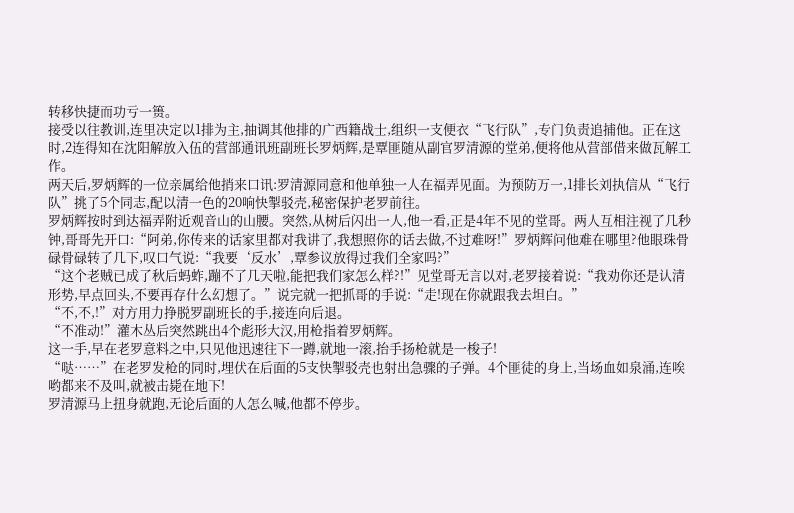转移快捷而功亏一篑。
接受以往教训,连里决定以1排为主,抽调其他排的广西籍战士,组织一支便衣“飞行队”,专门负责追捕他。正在这时,2连得知在沈阳解放入伍的营部通讯班副班长罗炳辉,是覃匪随从副官罗清源的堂弟,便将他从营部借来做瓦解工作。
两天后,罗炳辉的一位亲属给他捎来口讯:罗清源同意和他单独一人在福弄见面。为预防万一,1排长刘执信从“飞行队”挑了5个同志,配以清一色的20响快掣驳壳,秘密保护老罗前往。
罗炳辉按时到达福弄附近观音山的山腰。突然,从树后闪出一人,他一看,正是4年不见的堂哥。两人互相注视了几秒钟,哥哥先开口:“阿弟,你传来的话家里都对我讲了,我想照你的话去做,不过难呀!”罗炳辉问他难在哪里?他眼珠骨碌骨碌转了几下,叹口气说:“我要‘反水’,覃参议放得过我们全家吗?”
“这个老贼已成了秋后蚂蚱,蹦不了几天啦,能把我们家怎么样?!”见堂哥无言以对,老罗接着说:“我劝你还是认清形势,早点回头,不要再存什么幻想了。”说完就一把抓哥的手说:“走!现在你就跟我去坦白。”
“不,不,!”对方用力挣脱罗副班长的手,接连向后退。
“不准动!”灌木丛后突然跳出4个彪形大汉,用枪指着罗炳辉。
这一手,早在老罗意料之中,只见他迅速往下一蹲,就地一滚,抬手扬枪就是一梭子!
“哒……”在老罗发枪的同时,埋伏在后面的5支快掣驳壳也射出急骤的子弹。4个匪徒的身上,当场血如泉涌,连唉哟都来不及叫,就被击毙在地下!
罗清源马上扭身就跑,无论后面的人怎么喊,他都不停步。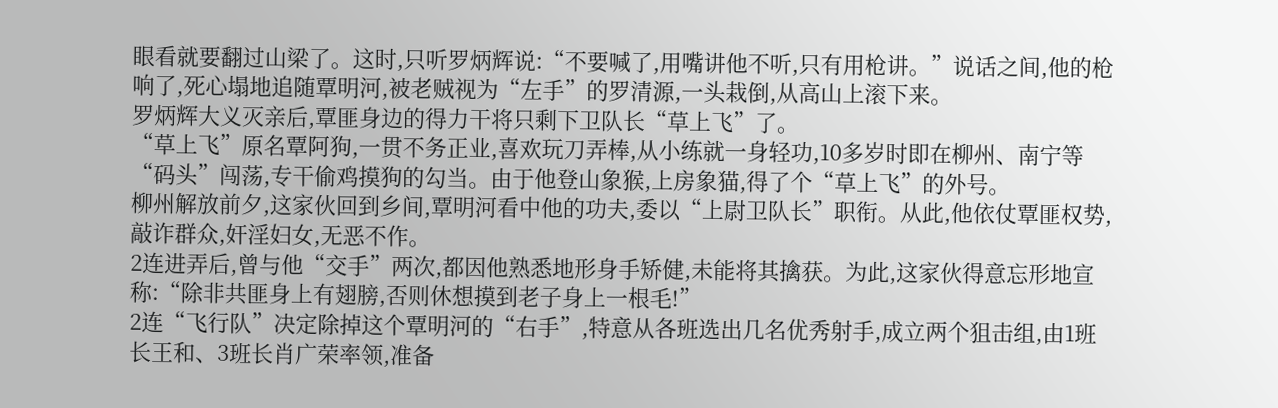眼看就要翻过山梁了。这时,只听罗炳辉说:“不要喊了,用嘴讲他不听,只有用枪讲。”说话之间,他的枪响了,死心塌地追随覃明河,被老贼视为“左手”的罗清源,一头栽倒,从高山上滚下来。
罗炳辉大义灭亲后,覃匪身边的得力干将只剩下卫队长“草上飞”了。
“草上飞”原名覃阿狗,一贯不务正业,喜欢玩刀弄棒,从小练就一身轻功,10多岁时即在柳州、南宁等“码头”闯荡,专干偷鸡摸狗的勾当。由于他登山象猴,上房象猫,得了个“草上飞”的外号。
柳州解放前夕,这家伙回到乡间,覃明河看中他的功夫,委以“上尉卫队长”职衔。从此,他依仗覃匪权势,敲诈群众,奸淫妇女,无恶不作。
2连进弄后,曾与他“交手”两次,都因他熟悉地形身手矫健,未能将其擒获。为此,这家伙得意忘形地宣称:“除非共匪身上有翅膀,否则休想摸到老子身上一根毛!”
2连“飞行队”决定除掉这个覃明河的“右手”,特意从各班选出几名优秀射手,成立两个狙击组,由1班长王和、3班长肖广荣率领,准备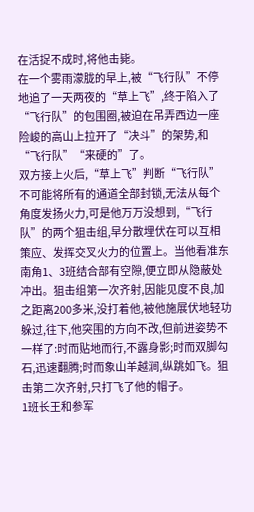在活捉不成时,将他击毙。
在一个雾雨濛胧的早上,被“飞行队”不停地追了一天两夜的“草上飞”,终于陷入了“飞行队”的包围圈,被迫在吊弄西边一座险峻的高山上拉开了“决斗”的架势,和“飞行队”“来硬的”了。
双方接上火后,“草上飞”判断“飞行队”不可能将所有的通道全部封锁,无法从每个角度发扬火力,可是他万万没想到,“飞行队”的两个狙击组,早分散埋伏在可以互相策应、发挥交叉火力的位置上。当他看准东南角1、3班结合部有空隙,便立即从隐蔽处冲出。狙击组第一次齐射,因能见度不良,加之距离200多米,没打着他,被他施展伏地轻功躲过,往下,他突围的方向不改,但前进姿势不一样了:时而贴地而行,不露身影;时而双脚勾石,迅速翻腾;时而象山羊越涧,纵跳如飞。狙击第二次齐射,只打飞了他的帽子。
1班长王和参军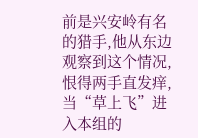前是兴安岭有名的猎手,他从东边观察到这个情况,恨得两手直发痒,当“草上飞”进入本组的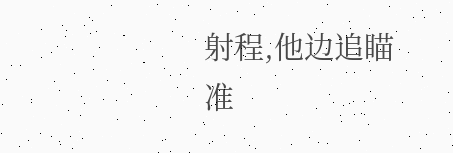射程,他边追瞄准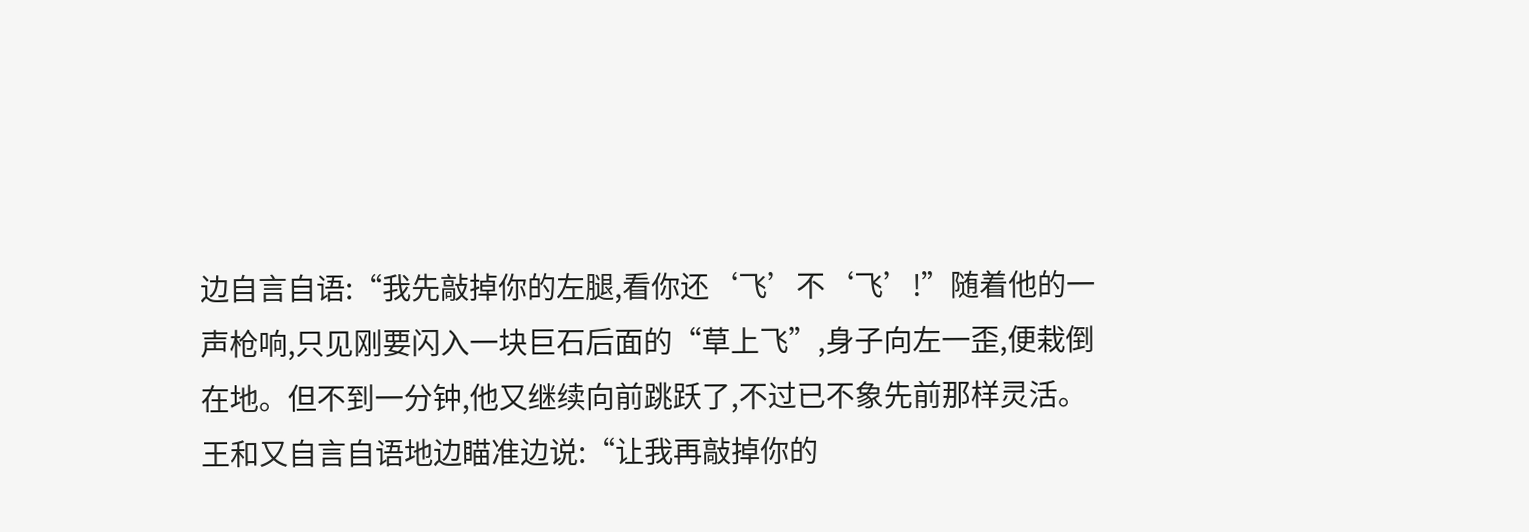边自言自语:“我先敲掉你的左腿,看你还‘飞’不‘飞’!”随着他的一声枪响,只见刚要闪入一块巨石后面的“草上飞”,身子向左一歪,便栽倒在地。但不到一分钟,他又继续向前跳跃了,不过已不象先前那样灵活。王和又自言自语地边瞄准边说:“让我再敲掉你的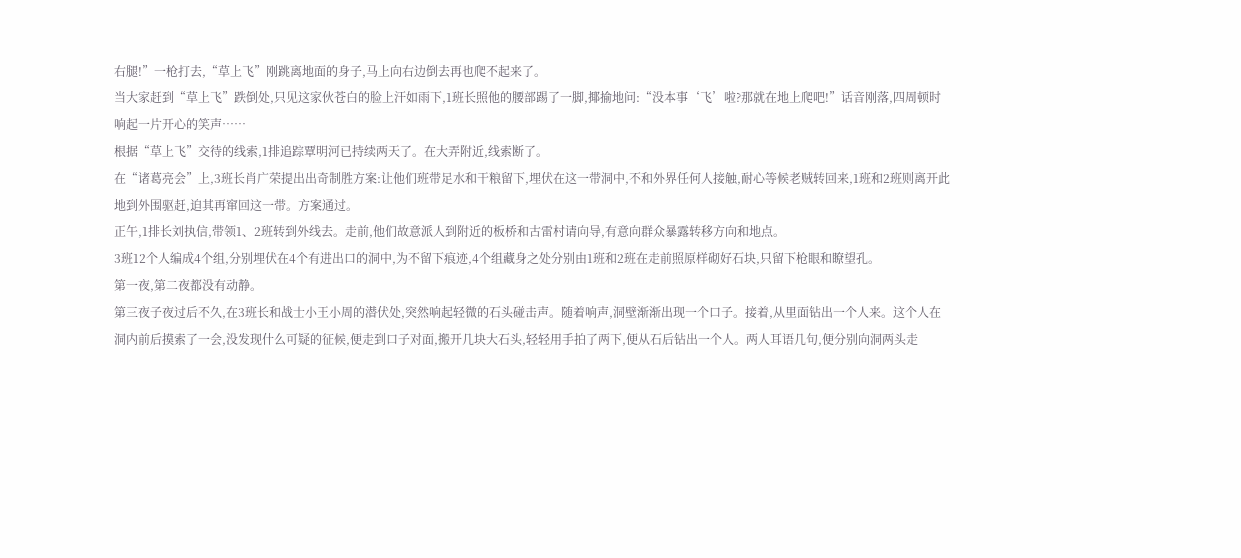右腿!”一枪打去,“草上飞”刚跳离地面的身子,马上向右边倒去再也爬不起来了。
当大家赶到“草上飞”跌倒处,只见这家伙苍白的脸上汗如雨下,1班长照他的腰部踢了一脚,揶揄地问:“没本事‘飞’啦?那就在地上爬吧!”话音刚落,四周顿时响起一片开心的笑声……
根据“草上飞”交待的线索,1排追踪覃明河已持续两天了。在大弄附近,线索断了。
在“诸葛亮会”上,3班长肖广荣提出出奇制胜方案:让他们班带足水和干粮留下,埋伏在这一带洞中,不和外界任何人接触,耐心等候老贼转回来,1班和2班则离开此地到外围驱赶,迫其再窜回这一带。方案通过。
正午,1排长刘执信,带领1、2班转到外线去。走前,他们故意派人到附近的板桥和古雷村请向导,有意向群众暴露转移方向和地点。
3班12个人编成4个组,分别埋伏在4个有进出口的洞中,为不留下痕迹,4个组藏身之处分别由1班和2班在走前照原样砌好石块,只留下枪眼和瞭望孔。
第一夜,第二夜都没有动静。
第三夜子夜过后不久,在3班长和战士小王小周的潜伏处,突然响起轻微的石头碰击声。随着响声,洞壁渐渐出现一个口子。接着,从里面钻出一个人来。这个人在洞内前后摸索了一会,没发现什么可疑的征候,便走到口子对面,搬开几块大石头,轻轻用手拍了两下,便从石后钻出一个人。两人耳语几句,便分别向洞两头走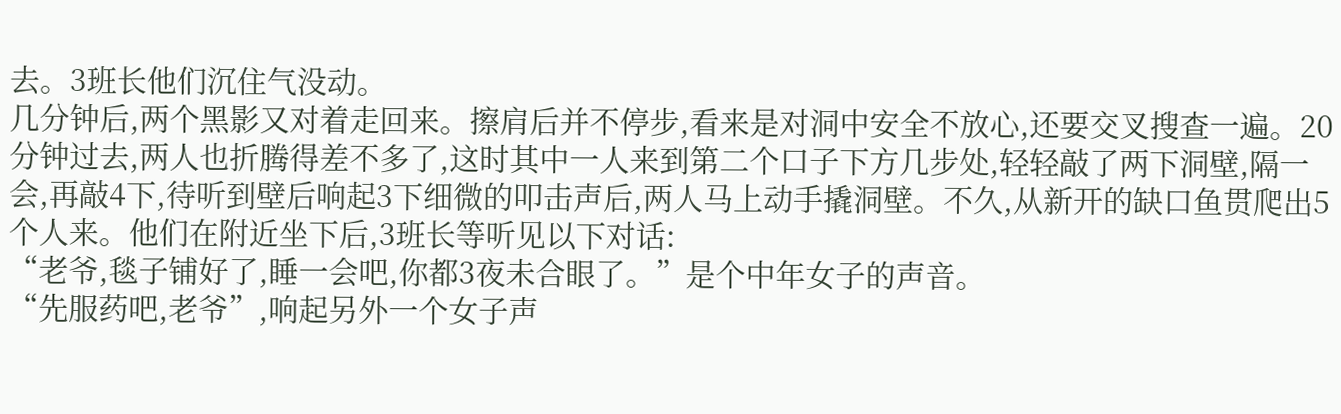去。3班长他们沉住气没动。
几分钟后,两个黑影又对着走回来。擦肩后并不停步,看来是对洞中安全不放心,还要交叉搜查一遍。20分钟过去,两人也折腾得差不多了,这时其中一人来到第二个口子下方几步处,轻轻敲了两下洞壁,隔一会,再敲4下,待听到壁后响起3下细微的叩击声后,两人马上动手撬洞壁。不久,从新开的缺口鱼贯爬出5个人来。他们在附近坐下后,3班长等听见以下对话:
“老爷,毯子铺好了,睡一会吧,你都3夜未合眼了。”是个中年女子的声音。
“先服药吧,老爷”,响起另外一个女子声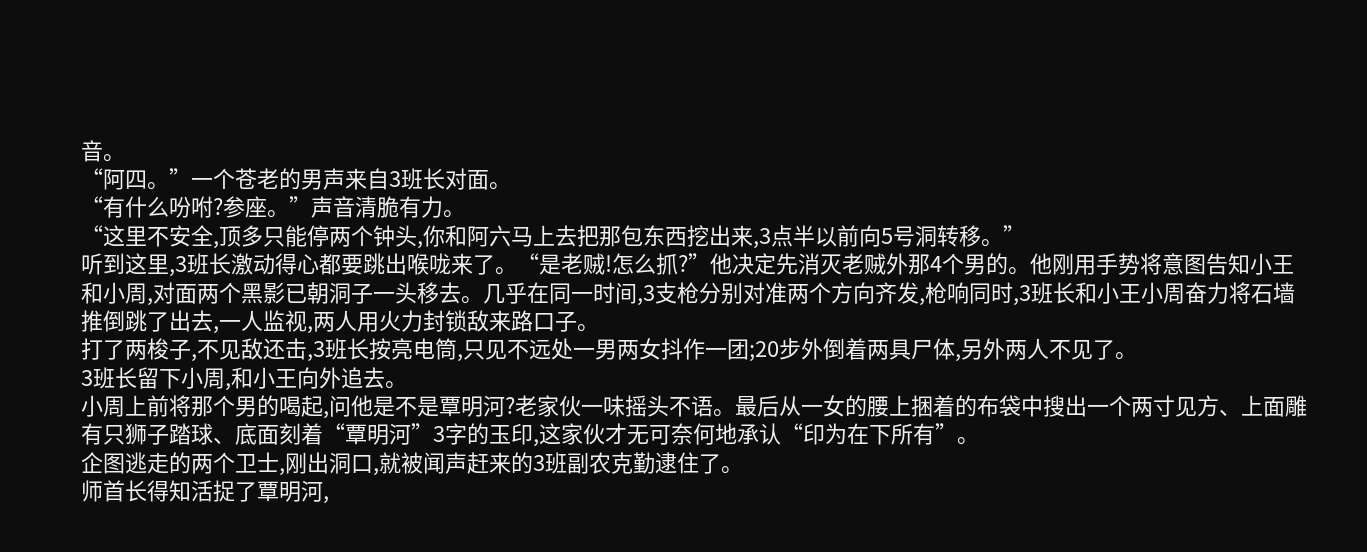音。
“阿四。”一个苍老的男声来自3班长对面。
“有什么吩咐?参座。”声音清脆有力。
“这里不安全,顶多只能停两个钟头,你和阿六马上去把那包东西挖出来,3点半以前向5号洞转移。”
听到这里,3班长激动得心都要跳出喉咙来了。“是老贼!怎么抓?”他决定先消灭老贼外那4个男的。他刚用手势将意图告知小王和小周,对面两个黑影已朝洞子一头移去。几乎在同一时间,3支枪分别对准两个方向齐发,枪响同时,3班长和小王小周奋力将石墙推倒跳了出去,一人监视,两人用火力封锁敌来路口子。
打了两梭子,不见敌还击,3班长按亮电筒,只见不远处一男两女抖作一团;20步外倒着两具尸体,另外两人不见了。
3班长留下小周,和小王向外追去。
小周上前将那个男的喝起,问他是不是覃明河?老家伙一味摇头不语。最后从一女的腰上捆着的布袋中搜出一个两寸见方、上面雕有只狮子踏球、底面刻着“覃明河”3字的玉印,这家伙才无可奈何地承认“印为在下所有”。
企图逃走的两个卫士,刚出洞口,就被闻声赶来的3班副农克勤逮住了。
师首长得知活捉了覃明河,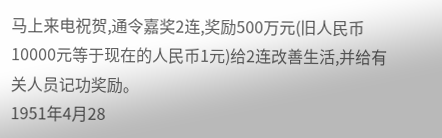马上来电祝贺,通令嘉奖2连,奖励500万元(旧人民币10000元等于现在的人民币1元)给2连改善生活,并给有关人员记功奖励。
1951年4月28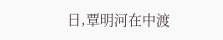日,覃明河在中渡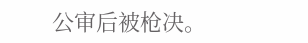公审后被枪决。